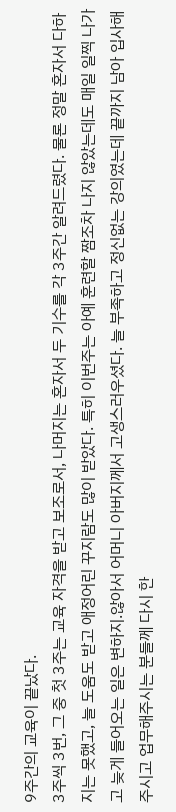9주간의 교육이 끝났다.
3주씩 3번, 그 중 첫 3주는 교육 자격을 받고 보조로서, 나머지는 혼자서 두 기수를 각 3주간 알려드렸다. 물론 정말 혼자서 다하지는 못했고, 늘 도움도 받고 애정어린 꾸지람도 많이 받았다. 특히 이번주는 아예 훈련할 짬조차 나지 않았는데도 매일 일찍 나가고 늦게 들어오는 일은 변하지.않아서 어머니 아버지께서 고생스러우셨다. 늘 부족하고 정신없는 강의였는데 끝까지 남아 입사해주시고 업무해주시는 분들께 다시 한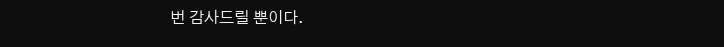번 감사드릴 뿐이다.